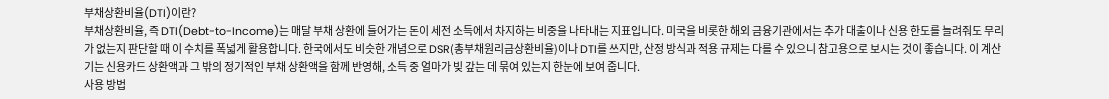부채상환비율(DTI)이란?
부채상환비율, 즉 DTI(Debt-to-Income)는 매달 부채 상환에 들어가는 돈이 세전 소득에서 차지하는 비중을 나타내는 지표입니다. 미국을 비롯한 해외 금융기관에서는 추가 대출이나 신용 한도를 늘려줘도 무리가 없는지 판단할 때 이 수치를 폭넓게 활용합니다. 한국에서도 비슷한 개념으로 DSR(총부채원리금상환비율)이나 DTI를 쓰지만, 산정 방식과 적용 규제는 다를 수 있으니 참고용으로 보시는 것이 좋습니다. 이 계산기는 신용카드 상환액과 그 밖의 정기적인 부채 상환액을 함께 반영해, 소득 중 얼마가 빚 갚는 데 묶여 있는지 한눈에 보여 줍니다.
사용 방법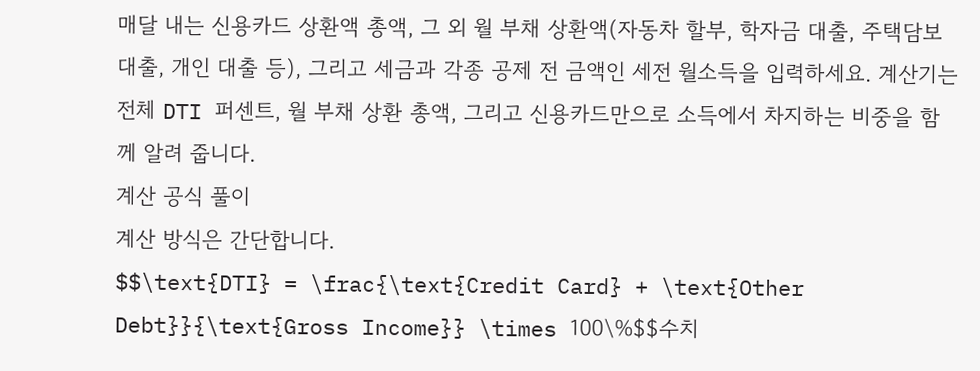매달 내는 신용카드 상환액 총액, 그 외 월 부채 상환액(자동차 할부, 학자금 대출, 주택담보대출, 개인 대출 등), 그리고 세금과 각종 공제 전 금액인 세전 월소득을 입력하세요. 계산기는 전체 DTI 퍼센트, 월 부채 상환 총액, 그리고 신용카드만으로 소득에서 차지하는 비중을 함께 알려 줍니다.
계산 공식 풀이
계산 방식은 간단합니다.
$$\text{DTI} = \frac{\text{Credit Card} + \text{Other Debt}}{\text{Gross Income}} \times 100\%$$수치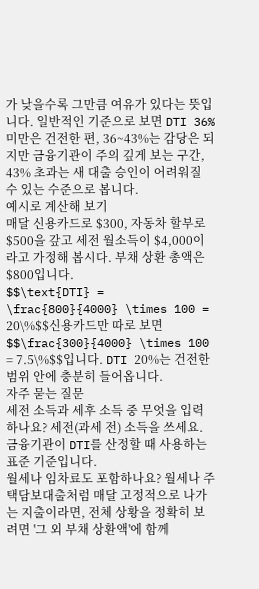가 낮을수록 그만큼 여유가 있다는 뜻입니다. 일반적인 기준으로 보면 DTI 36% 미만은 건전한 편, 36~43%는 감당은 되지만 금융기관이 주의 깊게 보는 구간, 43% 초과는 새 대출 승인이 어려워질 수 있는 수준으로 봅니다.
예시로 계산해 보기
매달 신용카드로 $300, 자동차 할부로 $500을 갚고 세전 월소득이 $4,000이라고 가정해 봅시다. 부채 상환 총액은 $800입니다.
$$\text{DTI} = \frac{800}{4000} \times 100 = 20\%$$신용카드만 따로 보면
$$\frac{300}{4000} \times 100 = 7.5\%$$입니다. DTI 20%는 건전한 범위 안에 충분히 들어옵니다.
자주 묻는 질문
세전 소득과 세후 소득 중 무엇을 입력하나요? 세전(과세 전) 소득을 쓰세요. 금융기관이 DTI를 산정할 때 사용하는 표준 기준입니다.
월세나 임차료도 포함하나요? 월세나 주택담보대출처럼 매달 고정적으로 나가는 지출이라면, 전체 상황을 정확히 보려면 '그 외 부채 상환액'에 함께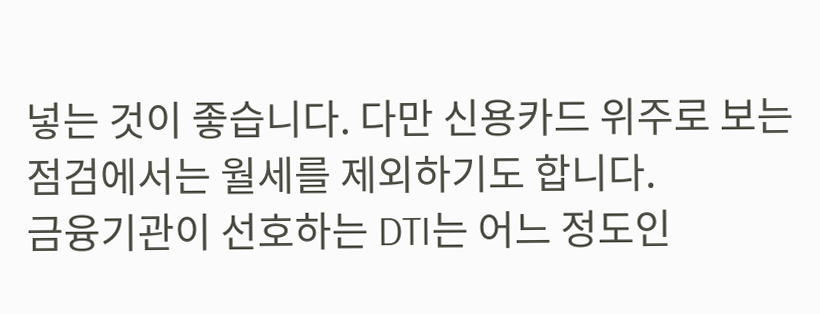넣는 것이 좋습니다. 다만 신용카드 위주로 보는 점검에서는 월세를 제외하기도 합니다.
금융기관이 선호하는 DTI는 어느 정도인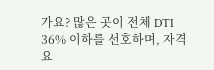가요? 많은 곳이 전체 DTI 36% 이하를 선호하며, 자격 요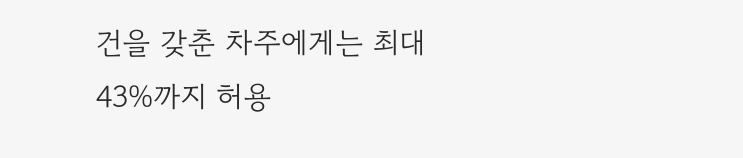건을 갖춘 차주에게는 최대 43%까지 허용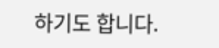하기도 합니다.